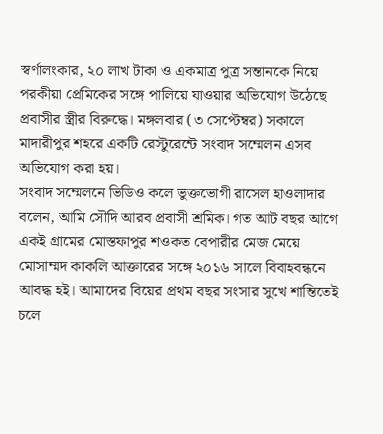স্বর্ণালংকার, ২০ লাখ টাকা ও একমাত্র পুত্র সন্তানকে নিয়ে পরকীয়া প্রেমিকের সঙ্গে পালিয়ে যাওয়ার অভিযোগ উঠেছে প্রবাসীর স্ত্রীর বিরুদ্ধে। মঙ্গলবার (৩ সেপ্টেম্বর) সকালে মাদারীপুর শহরে একটি রেস্টুরেন্টে সংবাদ সম্মেলন এসব অভিযোগ করা হয়।
সংবাদ সম্মেলনে ভিডিও কলে ভুক্তভোগী রাসেল হাওলাদার বলেন, আমি সৌদি আরব প্রবাসী শ্রমিক। গত আট বছর আগে একই গ্রামের মোস্তফাপুর শওকত বেপারীর মেজ মেয়ে মোসাম্মদ কাকলি আক্তারের সঙ্গে ২০১৬ সালে বিবাহবন্ধনে আবদ্ধ হই। আমাদের বিয়ের প্রথম বছর সংসার সুখে শান্তিতেই চলে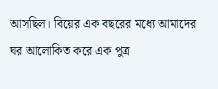আসছিল। বিয়ের এক বছরের মধ্যে আমাদের ঘর আলোকিত করে এক পুত্র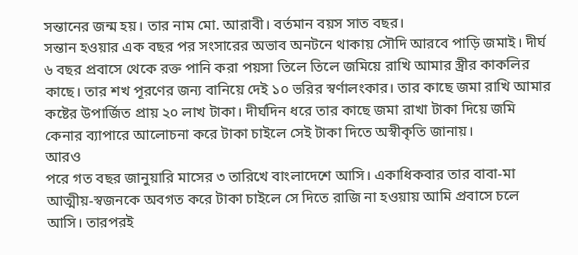সন্তানের জন্ম হয়। তার নাম মো. আরাবী। বর্তমান বয়স সাত বছর।
সন্তান হওয়ার এক বছর পর সংসারের অভাব অনটনে থাকায় সৌদি আরবে পাড়ি জমাই। দীর্ঘ ৬ বছর প্রবাসে থেকে রক্ত পানি করা পয়সা তিলে তিলে জমিয়ে রাখি আমার স্ত্রীর কাকলির কাছে। তার শখ পূরণের জন্য বানিয়ে দেই ১০ ভরির স্বর্ণালংকার। তার কাছে জমা রাখি আমার কষ্টের উপার্জিত প্রায় ২০ লাখ টাকা। দীর্ঘদিন ধরে তার কাছে জমা রাখা টাকা দিয়ে জমি কেনার ব্যাপারে আলোচনা করে টাকা চাইলে সেই টাকা দিতে অস্বীকৃতি জানায়।
আরও
পরে গত বছর জানুয়ারি মাসের ৩ তারিখে বাংলাদেশে আসি। একাধিকবার তার বাবা-মা আত্মীয়-স্বজনকে অবগত করে টাকা চাইলে সে দিতে রাজি না হওয়ায় আমি প্রবাসে চলে আসি। তারপরই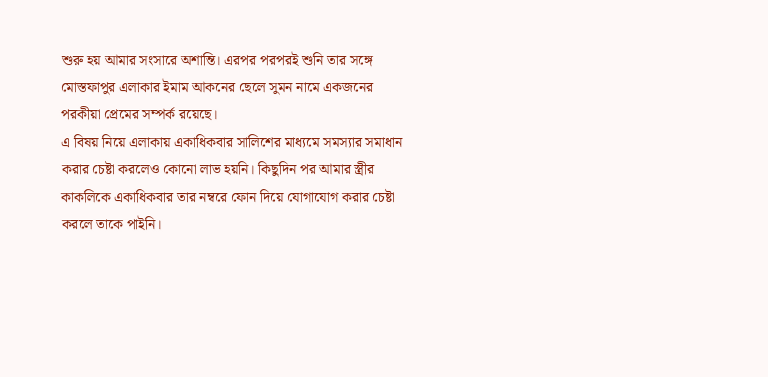শুরু হয় আমার সংসারে অশান্তি। এরপর পরপরই শুনি তার সঙ্গে মোস্তফাপুর এলাকার ইমাম আকনের ছেলে সুমন নামে একজনের পরকীয়া প্রেমের সম্পর্ক রয়েছে।
এ বিষয় নিয়ে এলাকায় একাধিকবার সালিশের মাধ্যমে সমস্যার সমাধান করার চেষ্টা করলেও কোনো লাভ হয়নি। কিছুদিন পর আমার স্ত্রীর কাকলিকে একাধিকবার তার নম্বরে ফোন দিয়ে যোগাযোগ করার চেষ্টা করলে তাকে পাইনি।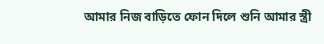আমার নিজ বাড়িতে ফোন দিলে শুনি আমার স্ত্রী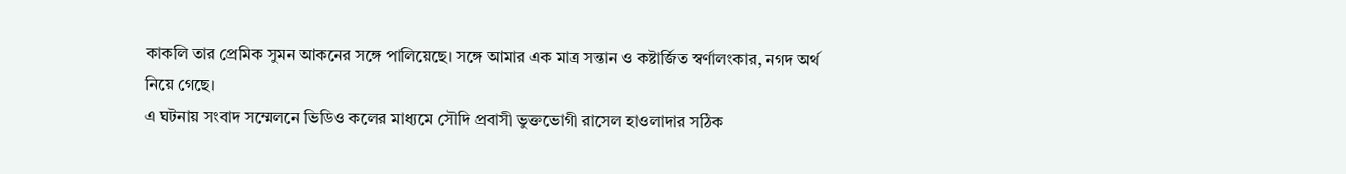কাকলি তার প্রেমিক সুমন আকনের সঙ্গে পালিয়েছে। সঙ্গে আমার এক মাত্র সন্তান ও কষ্টার্জিত স্বর্ণালংকার, নগদ অর্থ নিয়ে গেছে।
এ ঘটনায় সংবাদ সম্মেলনে ভিডিও কলের মাধ্যমে সৌদি প্রবাসী ভুক্তভোগী রাসেল হাওলাদার সঠিক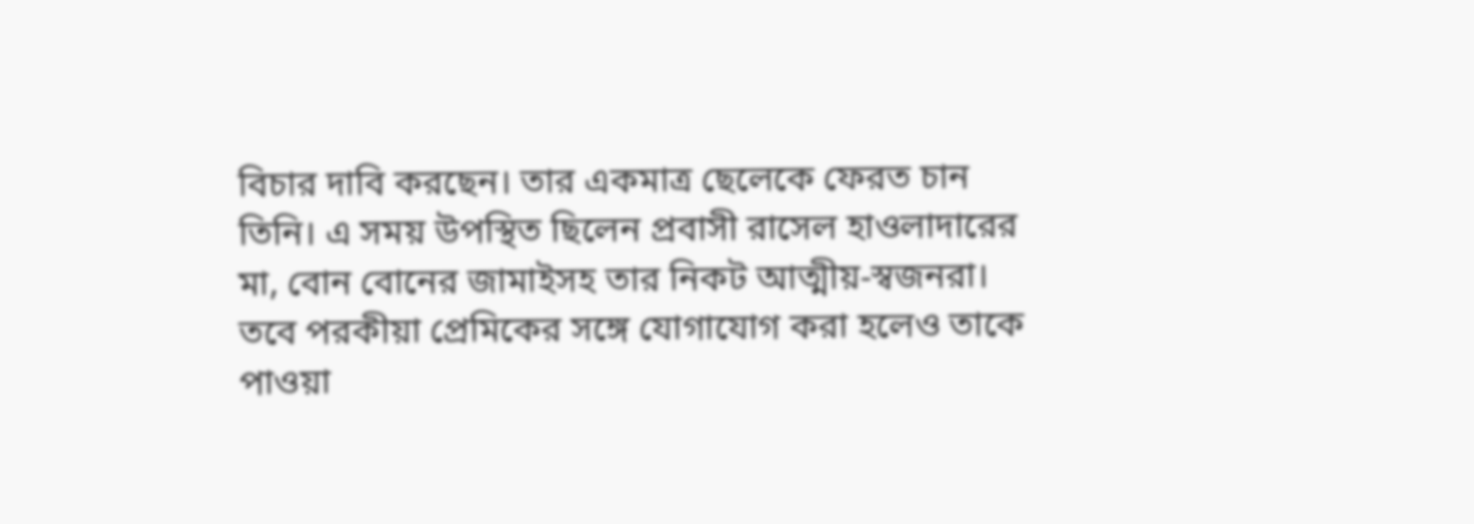বিচার দাবি করছেন। তার একমাত্র ছেলেকে ফেরত চান তিনি। এ সময় উপস্থিত ছিলেন প্রবাসী রাসেল হাওলাদারের মা, বোন বোনের জামাইসহ তার নিকট আত্মীয়-স্বজনরা। তবে পরকীয়া প্রেমিকের সঙ্গে যোগাযোগ করা হলেও তাকে পাওয়া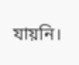যায়নি।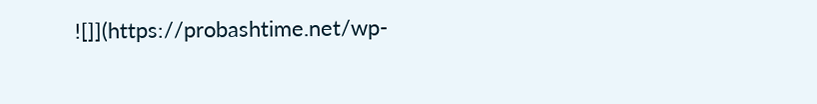![]](https://probashtime.net/wp-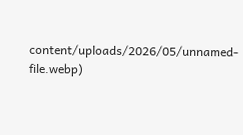content/uploads/2026/05/unnamed-file.webp)